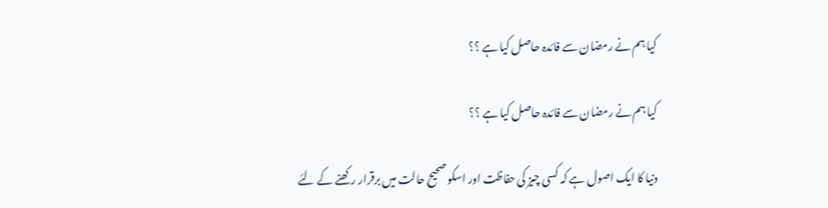کیا ہم نے رمضان سے فائدہ حاصل کیا ہے ؟؟

کیا ہم نے رمضان سے فائدہ حاصل کیا ہے ؟؟

دنیا کا ایک اصول ہے کہ کسی چیز کی حفاظت اور اسکو صحیح حالت میں برقرار رکھنے کے لئے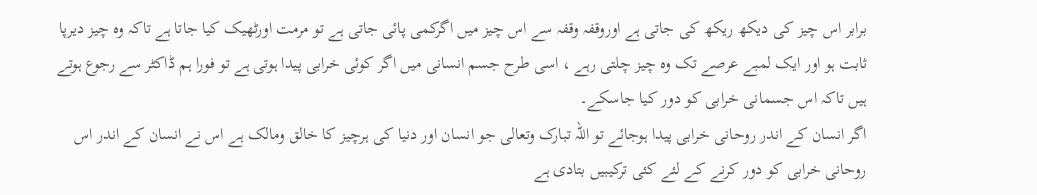برابر اس چیز کی دیکھ ریکھ کی جاتی ہے اوروقفہ وقفہ سے اس چیز میں اگرکمی پائی جاتی ہے تو مرمت اورٹھیک کیا جاتا ہے تاکہ وہ چیز دیرپا ثابت ہو اور ایک لمبے عرصے تک وہ چیز چلتی رہے ، اسی طرح جسم انسانی میں اگر کوئی خرابی پیدا ہوتی ہے تو فورا ہم ڈاکٹر سے رجوع ہوتے ہیں تاکہ اس جسمانی خرابی کو دور کیا جاسکے۔
اگر انسان کے اندر روحانی خرابی پیدا ہوجائے تو اللہ تبارک وتعالی جو انسان اور دنیا کی ہرچیز کا خالق ومالک ہے اس نے انسان کے اندر اس روحانی خرابی کو دور کرنے کے لئے کئی ترکیبیں بتادی ہے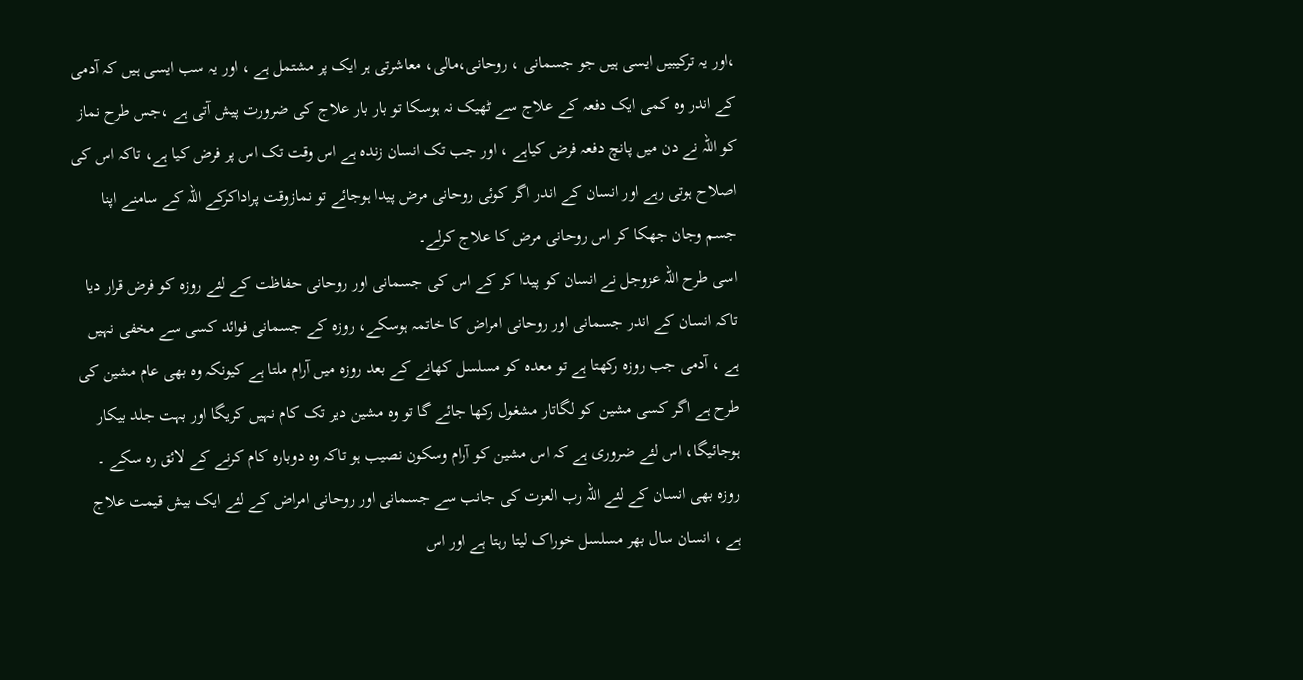،اور یہ ترکیبیں ایسی ہیں جو جسمانی ، روحانی،مالی، معاشرتی ہر ایک پر مشتمل ہے ، اور یہ سب ایسی ہیں کہ آدمی کے اندر وہ کمی ایک دفعہ کے علاج سے ٹھیک نہ ہوسکا تو بار بار علاج کی ضرورت پیش آتی ہے ،جس طرح نماز کو اللہ نے دن میں پانچ دفعہ فرض کیاہے ، اور جب تک انسان زندہ ہے اس وقت تک اس پر فرض کیا ہے، تاکہ اس کی اصلاح ہوتی رہے اور انسان کے اندر اگر کوئی روحانی مرض پیدا ہوجائے تو نمازوقت پراداکرکے اللہ کے سامنے اپنا جسم وجان جھکا کر اس روحانی مرض کا علاج کرلے۔
اسی طرح اللہ عزوجل نے انسان کو پیدا کر کے اس کی جسمانی اور روحانی حفاظت کے لئے روزہ کو فرض قرار دیا تاکہ انسان کے اندر جسمانی اور روحانی امراض کا خاتمہ ہوسکے، روزہ کے جسمانی فوائد کسی سے مخفی نہیں ہے ، آدمی جب روزہ رکھتا ہے تو معدہ کو مسلسل کھانے کے بعد روزہ میں آرام ملتا ہے کیونکہ وہ بھی عام مشین کی طرح ہے اگر کسی مشین کو لگاتار مشغول رکھا جائے گا تو وہ مشین دیر تک کام نہیں کریگا اور بہت جلد بیکار ہوجائیگا، اس لئے ضروری ہے کہ اس مشین کو آرام وسکون نصیب ہو تاکہ وہ دوبارہ کام کرنے کے لائق رہ سکے ۔
روزہ بھی انسان کے لئے اللہ رب العزت کی جانب سے جسمانی اور روحانی امراض کے لئے ایک بیش قیمت علاج ہے ، انسان سال بھر مسلسل خوراک لیتا رہتا ہے اور اس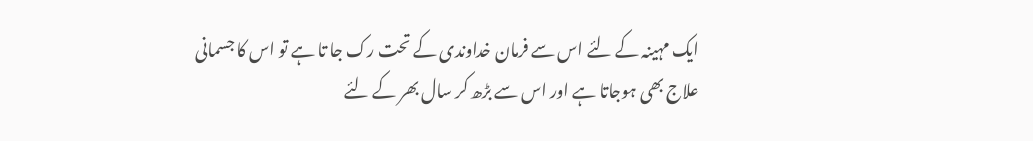ایک مہینہ کے لئے اس سے فرمان خداوندی کے تحت رک جا تا ہے تو اس کا جسمانی علاج بھی ہوجاتا ہے اور اس سے بڑھ کر سال بھر کے لئے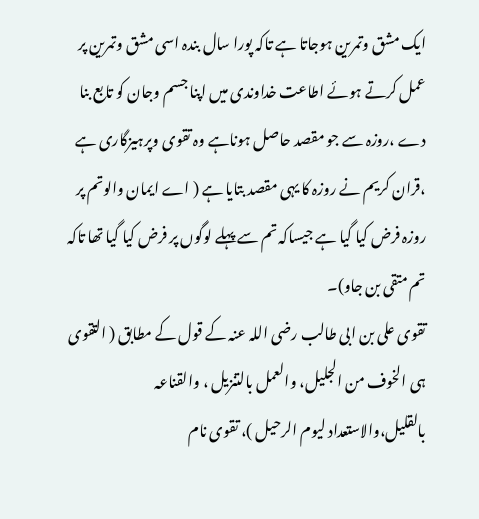ایک مشق وتمرین ہوجاتا ہے تاکہ پورا سال بندہ اسی مشق وتمرین پر عمل کرتے ہوئے اطاعت خداوندی میں اپنا جسم وجان کو تابع بنا دے ،روزہ سے جو مقصد حاصل ہوناہے وہ تقوی وپرہیزگاری ہے ،قران کریم نے روزہ کا یہی مقصد بتایا ہے ( اے ایمان والوتم پر روزہ فرض کیا گیا ہے جیساکہ تم سے پہلے لوگوں پر فرض کیا گیا تھا تاکہ تم متقی بن جاو)۔
تقوی علی بن ابی طالب رضی اللہ عنہ کے قول کے مطابق ( التقوی ہی الخوف من الجلیل، والعمل بالتنزیل ، والقناعہ بالقلیل،والاستعداد لیوم الرحیل )، تقوی نام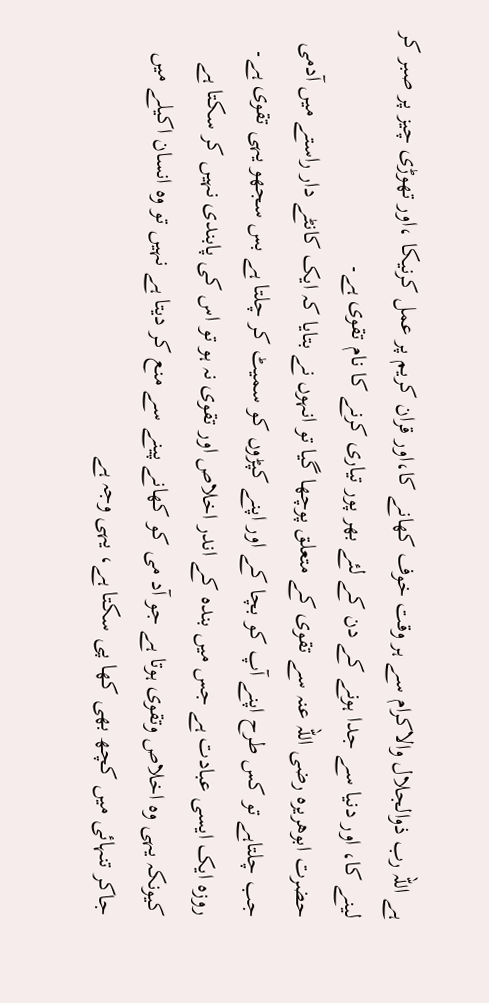ہے اللہ رب ذوالجلال والاکرام سے ہر وقت خوف کھانے کا،اور قران کریم پر عمل کرنیکا ،اور تھوڑی چیز پر صبر کر لینے کا، اور دنیا سے جدا ہونے کے دن کے لئے بھر پور تیاری کرنے کا نام تقوی ہے۔
حضرت ابوھریرہ رضی اللہ عنہ سے تقوی کے متعلق پوچھا گیا تو انہوں نے بتایا کہ ایک کانٹے دار راستے میں آدمی جب چلتاہے تو کس طرح اپنے آپ کو بچا کے اور اپنے کپڑوں کو سمیٹ کر چلتا ہے بس سجھو یہی تقوی ہے۔
روزہ ایک ایسی عبادت ہے جس میں بندہ کے اندر اخلاص اور تقوی نہ ہو تو اس کی پابندی نہیں کر سکتا ہے کیونکہ یہی وہ اخلاص وتقوی ہوتا ہے جو آد می کو کھانے پینے سے منع کر دیتا ہے نہیں تو وہ انسان اکیلے میں جاکر تنہائی میں کچھ بھی کھا پی سکتا ہے، یہی وجہ ہے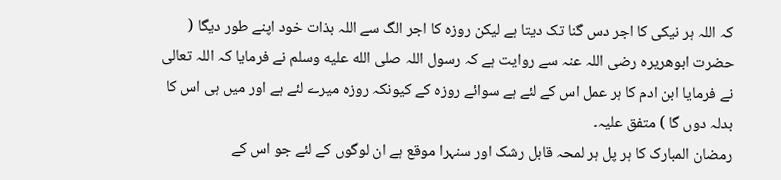کہ اللہ ہر نیکی کا اجر دس گنا تک دیتا ہے لیکن روزہ کا اجر الگ سے اللہ بذات خود اپنے طور دیگا ( حضرت ابوھریرہ رضی اللہ عنہ سے روایت ہے کہ رسول اللہ صلى الله عليه وسلم نے فرمایا کہ اللہ تعالی نے فرمایا ابن ادم کا ہر عمل اس کے لئے ہے سوائے روزہ کے کیونکہ روزہ میرے لئے ہے اور میں ہی اس کا بدلہ دوں گا ) متفق علیہ۔
رمضان المبارک کا ہر پل ہر لمحہ قابل رشک اور سنہرا موقع ہے ان لوگوں کے لئے جو اس کے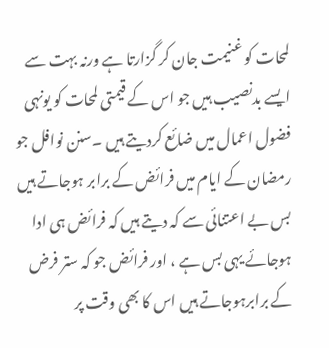لمحات کو غنیمت جان کر گزارتا ہے ورنہ بہت سے ایسے بدنصیب ہیں جو اس کے قیمتی لمحات کو یونہی فضول اعمال میں ضائع کردیتے ہیں ۔سنن نوافل جو رمضان کے ایام میں فرائض کے برابر ہوجاتے ہیں بس بے اعتنائی سے کہ دیتے ہیں کہ فرائض ہی ادا ہوجائے یہی بس ہے ، اور فرائض جو کہ ستر فرض کے برابرہوجاتے ہیں اس کا بھی وقت پر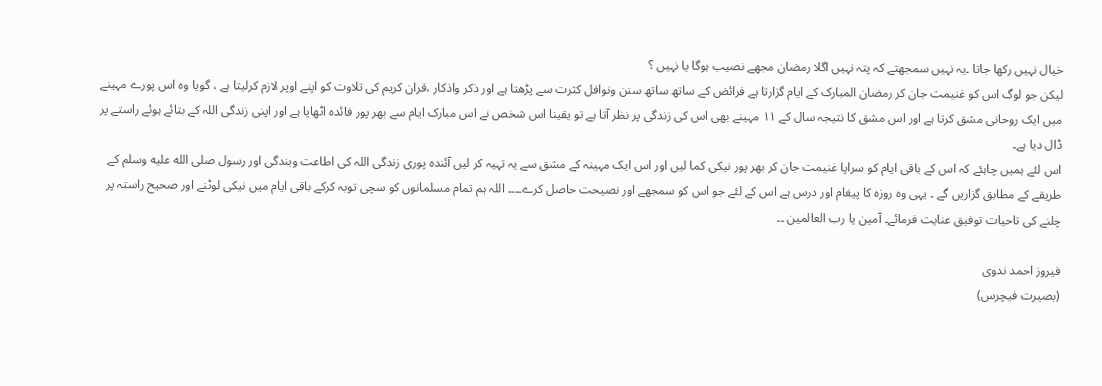خیال نہیں رکھا جاتا ۔یہ نہیں سمجھتے کہ پتہ نہیں اگلا رمضان مجھے نصیب ہوگا یا نہیں ؟
لیکن جو لوگ اس کو غنیمت جان کر رمضان المبارک کے ایام گزارتا ہے فرائض کے ساتھ ساتھ سنن ونوافل کثرت سے پڑھتا ہے اور ذکر واذکار ،قران کریم کی تلاوت کو اپنے اوپر لازم کرلیتا ہے ، گویا وہ اس پورے مہینے میں ایک روحانی مشق کرتا ہے اور اس مشق کا نتیجہ سال کے ۱۱ مہینے بھی اس کی زندگی پر نظر آتا ہے تو یقینا اس شخص نے اس مبارک ایام سے بھر پور فائدہ اٹھایا ہے اور اپنی زندگی اللہ کے بتائے ہوئے راستے پر ڈال دیا ہے۔
اس لئے ہمیں چاہئے کہ اس کے باقی ایام کو سراپا غنیمت جان کر بھر پور نیکی کما لیں اور اس ایک مہینہ کے مشق سے یہ تہیہ کر لیں آئندہ پوری زندگی اللہ کی اطاعت وبندگی اور رسول صلى الله عليه وسلم کے طریقے کے مطابق گزاریں گے ۔ یہی وہ روزہ کا پیغام اور درس ہے اس کے لئے جو اس کو سمجھے اور نصیحت حاصل کرے۔۔۔۔ اللہ ہم تمام مسلمانوں کو سچی توبہ کرکے باقی ایام میں نیکی لوٹنے اور صحیح راستہ پر چلنے کی تاحیات توفیق عنایت فرمائے۔ آمین یا رب العالمین ۔۔

فیروز احمد ندوی
(بصیرت فیچرس)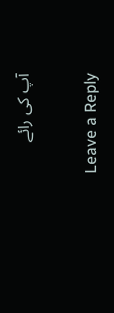آپ کی رائے

Leave a Reply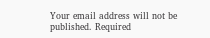Your email address will not be published. Required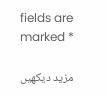fields are marked *

مزید دیکهیں